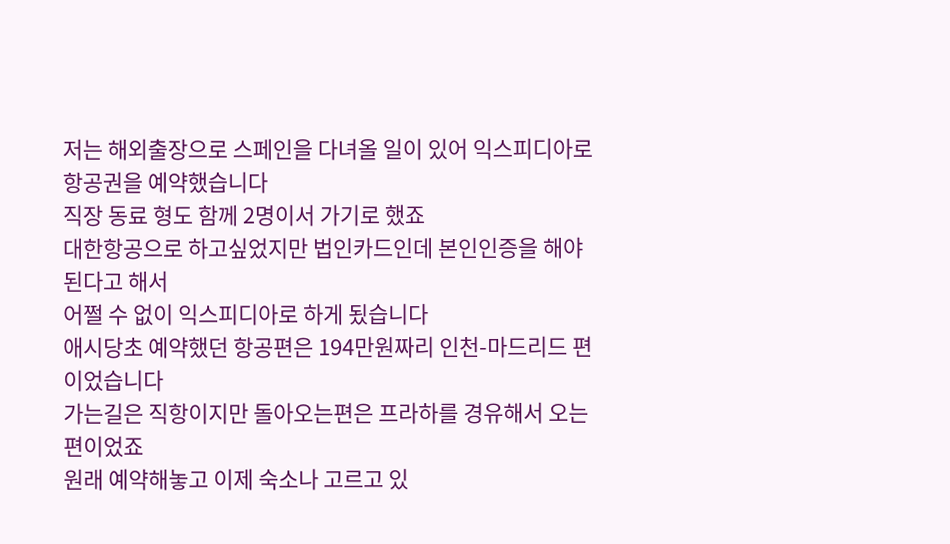저는 해외출장으로 스페인을 다녀올 일이 있어 익스피디아로 항공권을 예약했습니다
직장 동료 형도 함께 2명이서 가기로 했죠
대한항공으로 하고싶었지만 법인카드인데 본인인증을 해야된다고 해서
어쩔 수 없이 익스피디아로 하게 됬습니다
애시당초 예약했던 항공편은 194만원짜리 인천-마드리드 편이었습니다
가는길은 직항이지만 돌아오는편은 프라하를 경유해서 오는 편이었죠
원래 예약해놓고 이제 숙소나 고르고 있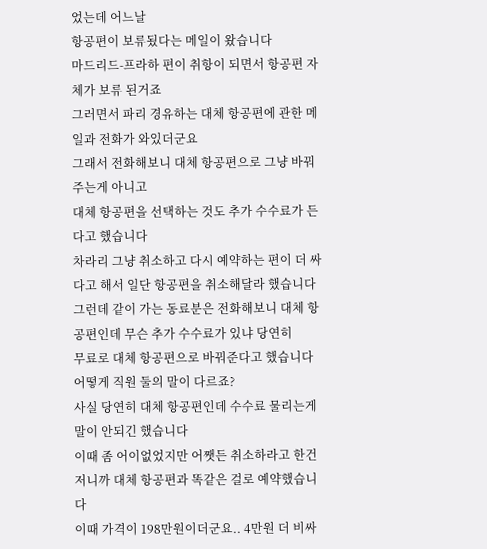었는데 어느날
항공편이 보류됬다는 메일이 왔습니다
마드리드-프라하 편이 취항이 되면서 항공편 자체가 보류 된거죠
그러면서 파리 경유하는 대체 항공편에 관한 메일과 전화가 와있더군요
그래서 전화해보니 대체 항공편으로 그냥 바꿔주는게 아니고
대체 항공편을 선택하는 것도 추가 수수료가 든다고 했습니다
차라리 그냥 취소하고 다시 예약하는 편이 더 싸다고 해서 일단 항공편을 취소해달라 했습니다
그런데 같이 가는 동료분은 전화해보니 대체 항공편인데 무슨 추가 수수료가 있냐 당연히
무료로 대체 항공편으로 바꿔준다고 했습니다
어떻게 직원 둘의 말이 다르죠?
사실 당연히 대체 항공편인데 수수료 물리는게 말이 안되긴 했습니다
이때 좀 어이없었지만 어쨋든 취소하라고 한건 저니까 대체 항공편과 똑같은 걸로 예약했습니다
이때 가격이 198만원이더군요.. 4만원 더 비싸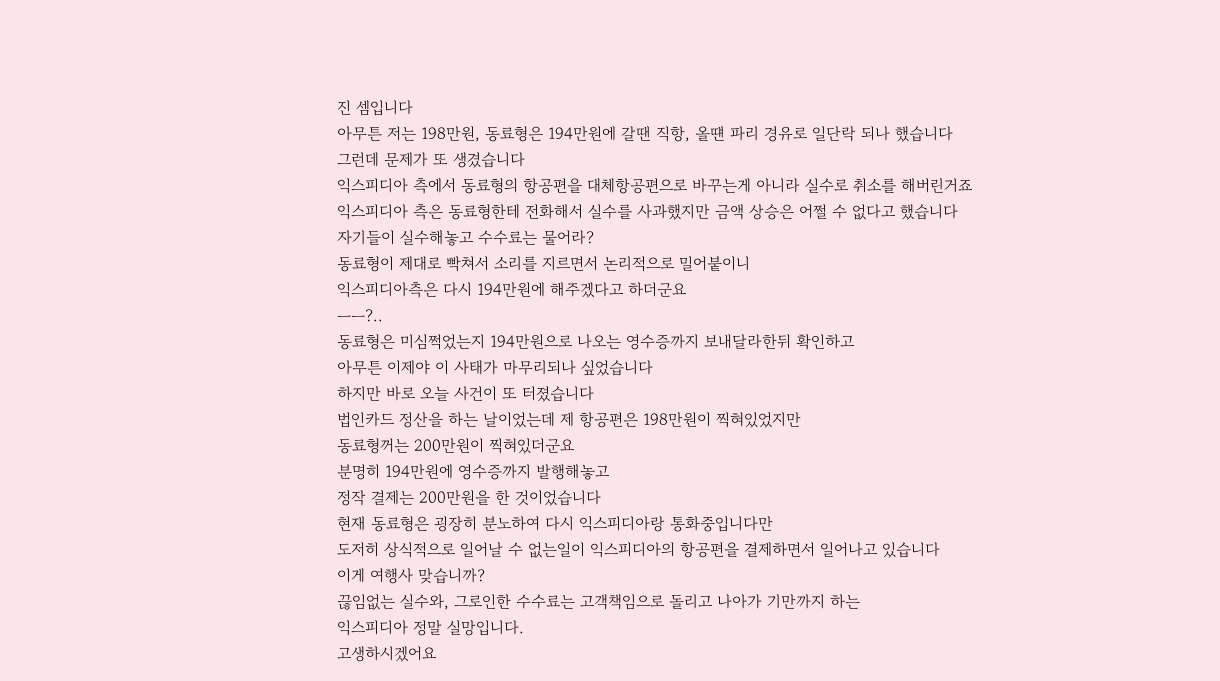진 셈입니다
아무튼 저는 198만원, 동료형은 194만원에 갈땐 직항, 올떈 파리 경유로 일단락 되나 했습니다
그런데 문제가 또 생겼습니다
익스피디아 측에서 동료형의 항공편을 대체항공편으로 바꾸는게 아니라 실수로 취소를 해버린거죠
익스피디아 측은 동료형한테 전화해서 실수를 사과했지만 금액 상승은 어쩔 수 없다고 했습니다
자기들이 실수해놓고 수수료는 물어라?
동료형이 제대로 빡쳐서 소리를 지르면서 논리적으로 밀어붙이니
익스피디아측은 다시 194만원에 해주겠다고 하더군요
ㅡㅡ?..
동료형은 미심쩍었는지 194만원으로 나오는 영수증까지 보내달라한뒤 확인하고
아무튼 이제야 이 사태가 마무리되나 싶었습니다
하지만 바로 오늘 사건이 또 터졌습니다
법인카드 정산을 하는 날이었는데 제 항공편은 198만원이 찍혀있었지만
동료형꺼는 200만원이 찍혀있더군요
분명히 194만원에 영수증까지 발행해놓고
정작 결제는 200만원을 한 것이었습니다
현재 동료형은 굉장히 분노하여 다시 익스피디아랑 통화중입니다만
도저히 상식적으로 일어날 수 없는일이 익스피디아의 항공편을 결제하면서 일어나고 있습니다
이게 여행사 맞습니까?
끊임없는 실수와, 그로인한 수수료는 고객책임으로 돌리고 나아가 기만까지 하는
익스피디아 정말 실망입니다.
고생하시겠어요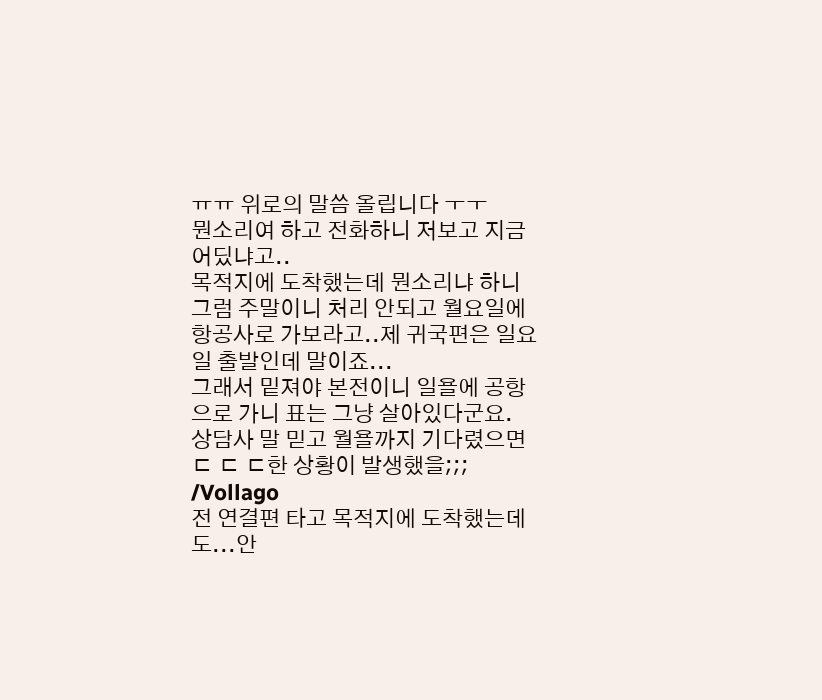ㅠㅠ 위로의 말씀 올립니다 ㅜㅜ
뭔소리여 하고 전화하니 저보고 지금 어딨냐고..
목적지에 도착했는데 뭔소리냐 하니
그럼 주말이니 처리 안되고 월요일에 항공사로 가보라고..제 귀국편은 일요일 출발인데 말이죠...
그래서 밑져야 본전이니 일욜에 공항으로 가니 표는 그냥 살아있다군요.
상담사 말 믿고 월욜까지 기다렸으면 ㄷ ㄷ ㄷ한 상황이 발생했을;;;
/Vollago
전 연결편 타고 목적지에 도착했는데도...안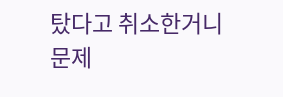탔다고 취소한거니 문제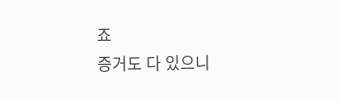죠
증거도 다 있으니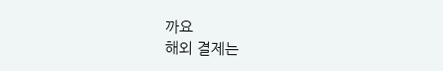까요
해외 결제는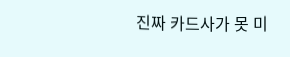진짜 카드사가 못 미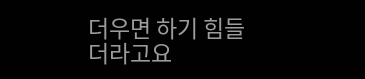더우면 하기 힘들더라고요